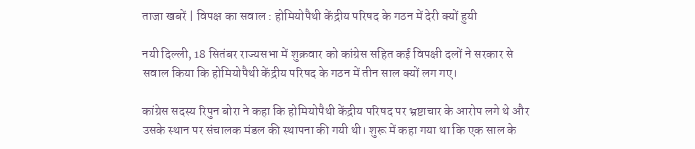ताजा खबरें | विपक्ष का सवाल : होमियोपैथी केंद्रीय परिषद के गठन में देरी क्यों हुयी

नयी दिल्ली, 18 सितंबर राज्यसभा में शुक्रवार को कांग्रेस सहित कई विपक्षी दलों ने सरकार से सवाल किया कि होमियोपैथी केंद्रीय परिषद के गठन में तीन साल क्यों लग गए।

कांग्रेस सदस्य रिपुन बोरा ने कहा कि होमियोपैथी केंद्रीय परिषद पर भ्रष्टाचार के आरोप लगे थे और उसके स्थान पर संचालक मंडल की स्थापना की गयी थी। शुरू में कहा गया था कि एक साल के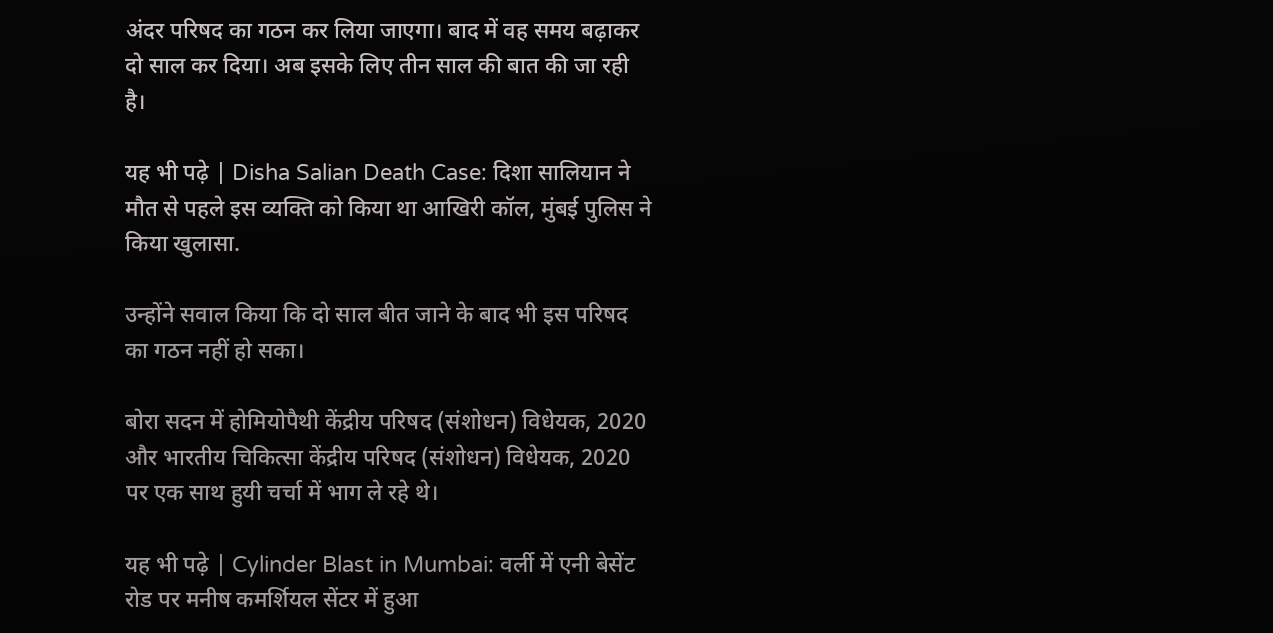अंदर परिषद का गठन कर लिया जाएगा। बाद में वह समय बढ़ाकर दो साल कर दिया। अब इसके लिए तीन साल की बात की जा रही है।

यह भी पढ़े | Disha Salian Death Case: दिशा सालियान ने मौत से पहले इस व्यक्ति को किया था आखिरी कॉल, मुंबई पुलिस ने किया खुलासा.

उन्होंने सवाल किया कि दो साल बीत जाने के बाद भी इस परिषद का गठन नहीं हो सका।

बोरा सदन में होमियोपैथी केंद्रीय परिषद (संशोधन) विधेयक, 2020 और भारतीय चिकित्सा केंद्रीय परिषद (संशोधन) विधेयक, 2020 पर एक साथ हुयी चर्चा में भाग ले रहे थे।

यह भी पढ़े | Cylinder Blast in Mumbai: वर्ली में एनी बेसेंट रोड पर मनीष कमर्शियल सेंटर में हुआ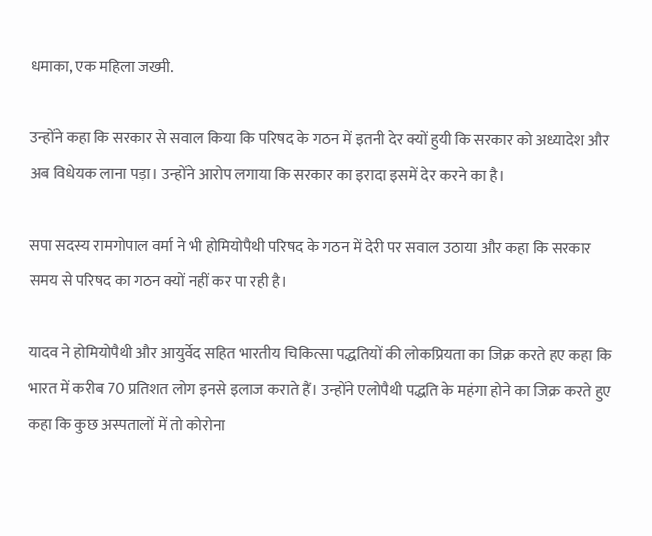धमाका, एक महिला जख्मी.

उन्होंने कहा कि सरकार से सवाल किया कि परिषद के गठन में इतनी देर क्यों हुयी कि सरकार को अध्यादेश और अब विधेयक लाना पड़ा। उन्होंने आरोप लगाया कि सरकार का इरादा इसमें देर करने का है।

सपा सदस्य रामगोपाल वर्मा ने भी होमियोपैथी परिषद के गठन में देरी पर सवाल उठाया और कहा कि सरकार समय से परिषद का गठन क्यों नहीं कर पा रही है।

यादव ने होमियोपैथी और आयुर्वेद सहित भारतीय चिकित्सा पद्धतियों की लोकप्रियता का जिक्र करते हए कहा कि भारत में करीब 70 प्रतिशत लोग इनसे इलाज कराते हैं। उन्होंने एलोपैथी पद्धति के महंगा होने का जिक्र करते हुए कहा कि कुछ अस्पतालों में तो कोरोना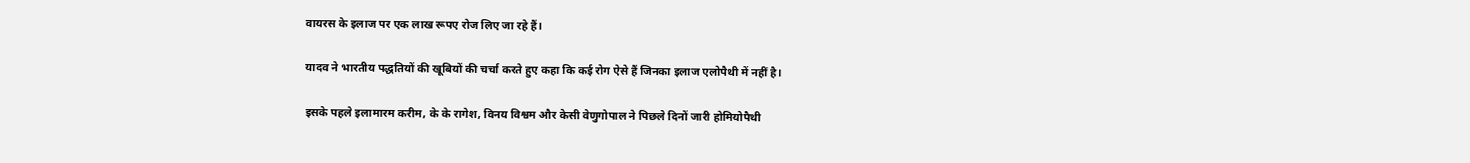वायरस के इलाज पर एक लाख रूपए रोज लिए जा रहे हैं।

यादव ने भारतीय पद्धतियों की खूबियों की चर्चा करते हुए कहा कि कई रोग ऐसे हैं जिनका इलाज एलोपैथी में नहीं है।

इसके पहले इलामारम करीम, के के रागेश, विनय विश्वम और केसी वेणुगोपाल ने पिछले दिनों जारी होमियोपैथी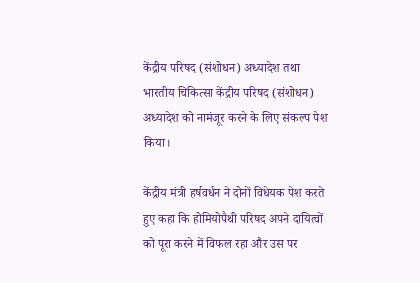केंद्रीय परिषद (संशोधन) अध्यादेश तथा भारतीय चिकित्सा केंद्रीय परिषद (संशोधन) अध्यादेश को नामंजूर करने के लिए संकल्प पेश किया।

केंद्रीय मंत्री हर्षवर्धन ने दोनों विधेयक पेश करते हुए कहा कि होमियोपैथी परिषद अपने दायित्वों को पूरा करने में विफल रहा और उस पर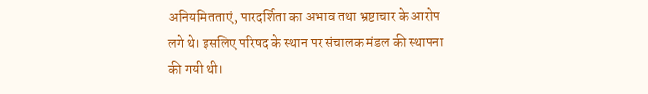अनियमितताएं, पारदर्शिता का अभाव तथा भ्रष्टाचार के आरोप लगे थे। इसलिए परिषद के स्थान पर संचालक मंडल की स्थापना की गयी थी।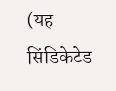(यह सिंडिकेटेड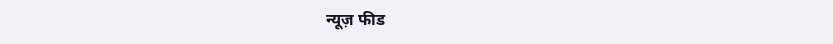न्यूज़ फीड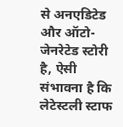से अनएडिटेड और ऑटो-जेनरेटेड स्टोरी है, ऐसी संभावना है कि लेटेस्टली स्टाफ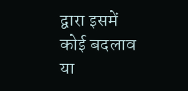द्वारा इसमें कोई बदलाव या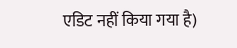एडिट नहीं किया गया है)